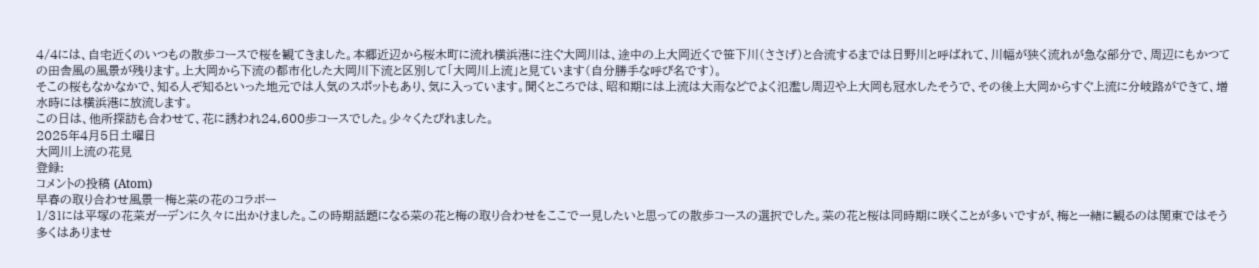4/4には、自宅近くのいつもの散歩コースで桜を観てきました。本郷近辺から桜木町に流れ横浜港に注ぐ大岡川は、途中の上大岡近くで笹下川(ささげ)と合流するまでは日野川と呼ばれて、川幅が狭く流れが急な部分で、周辺にもかつての田舎風の風景が残ります。上大岡から下流の都市化した大岡川下流と区別して「大岡川上流」と見ています(自分勝手な呼び名です)。
そこの桜もなかなかで、知る人ぞ知るといった地元では人気のスポットもあり、気に入っています。聞くところでは、昭和期には上流は大雨などでよく氾濫し周辺や上大岡も冠水したそうで、その後上大岡からすぐ上流に分岐路ができて、増水時には横浜港に放流します。
この日は、他所探訪も合わせて、花に誘われ24,600歩コースでした。少々くたびれました。
2025年4月5日土曜日
大岡川上流の花見
登録:
コメントの投稿 (Atom)
早春の取り合わせ風景―梅と菜の花のコラボー
1/31には平塚の花菜ガーデンに久々に出かけました。この時期話題になる菜の花と梅の取り合わせをここで一見したいと思っての散歩コースの選択でした。菜の花と桜は同時期に咲くことが多いですが、梅と一緒に観るのは関東ではそう多くはありませ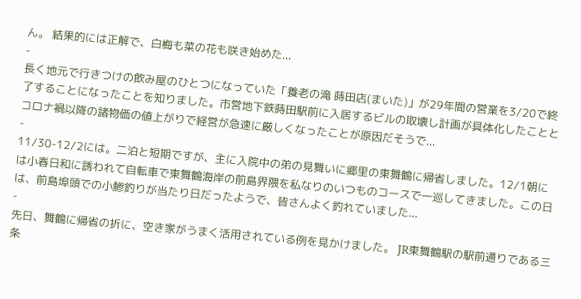ん。 結果的には正解で、白梅も菜の花も咲き始めた...
-
長く地元で行きつけの飲み屋のひとつになっていた「養老の滝 蒔田店(まいた)」が29年間の営業を3/20で終了することになったことを知りました。市営地下鉄蒔田駅前に入居するビルの取壊し計画が具体化したこととコロナ禍以降の諸物価の値上がりで経営が急速に厳しくなったことが原因だそうで...
-
11/30-12/2には。二泊と短期ですが、主に入院中の弟の見舞いに郷里の東舞鶴に帰省しました。12/1朝には小春日和に誘われて自転車で東舞鶴海岸の前島界隈を私なりのいつものコースで一巡してきました。この日は、前島埠頭での小鯵釣りが当たり日だったようで、皆さんよく釣れていました...
-
先日、舞鶴に帰省の折に、空き家がうまく活用されている例を見かけました。 JR東舞鶴駅の駅前通りである三条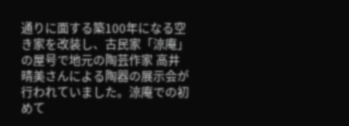通りに面する築100年になる空き家を改装し、古民家「涼庵」の屋号で地元の陶芸作家 高井晴美さんによる陶器の展示会が行われていました。涼庵での初めて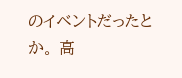のイベントだったとか。 高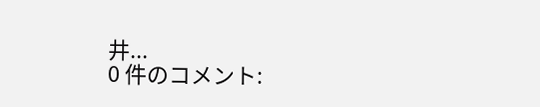井...
0 件のコメント: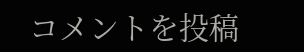コメントを投稿